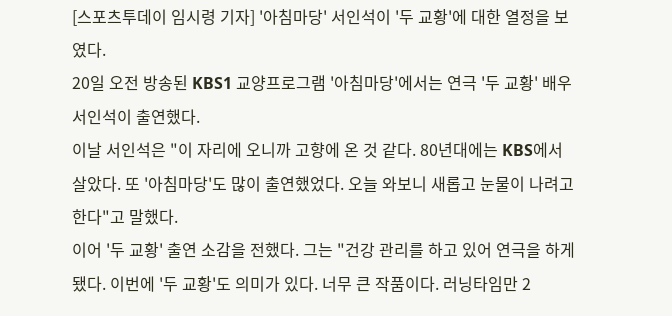[스포츠투데이 임시령 기자] '아침마당' 서인석이 '두 교황'에 대한 열정을 보였다.
20일 오전 방송된 KBS1 교양프로그램 '아침마당'에서는 연극 '두 교황' 배우 서인석이 출연했다.
이날 서인석은 "이 자리에 오니까 고향에 온 것 같다. 80년대에는 KBS에서 살았다. 또 '아침마당'도 많이 출연했었다. 오늘 와보니 새롭고 눈물이 나려고 한다"고 말했다.
이어 '두 교황' 출연 소감을 전했다. 그는 "건강 관리를 하고 있어 연극을 하게 됐다. 이번에 '두 교황'도 의미가 있다. 너무 큰 작품이다. 러닝타임만 2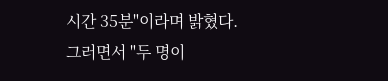시간 35분"이라며 밝혔다.
그러면서 "두 명이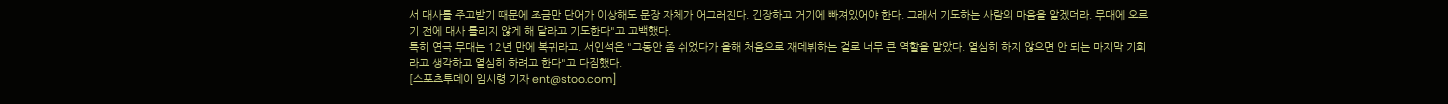서 대사를 주고받기 때문에 조금만 단어가 이상해도 문장 자체가 어그러진다. 긴장하고 거기에 빠져있어야 한다. 그래서 기도하는 사람의 마음을 알겠더라. 무대에 오르기 전에 대사 틀리지 않게 해 달라고 기도한다"고 고백했다.
특히 연극 무대는 12년 만에 복귀라고. 서인석은 "그동안 좀 쉬었다가 올해 처음으로 재데뷔하는 걸로 너무 큰 역할을 맡았다. 열심히 하지 않으면 안 되는 마지막 기회라고 생각하고 열심히 하려고 한다"고 다짐했다.
[스포츠투데이 임시령 기자 ent@stoo.com]